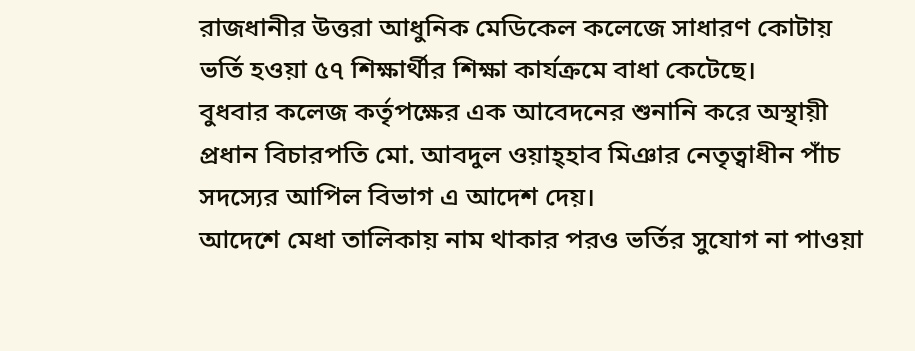রাজধানীর উত্তরা আধুনিক মেডিকেল কলেজে সাধারণ কোটায় ভর্তি হওয়া ৫৭ শিক্ষার্থীর শিক্ষা কার্যক্রমে বাধা কেটেছে।
বুধবার কলেজ কর্তৃপক্ষের এক আবেদনের শুনানি করে অস্থায়ী প্রধান বিচারপতি মো. আবদুল ওয়াহ্হাব মিঞার নেতৃত্বাধীন পাঁচ সদস্যের আপিল বিভাগ এ আদেশ দেয়।
আদেশে মেধা তালিকায় নাম থাকার পরও ভর্তির সুযোগ না পাওয়া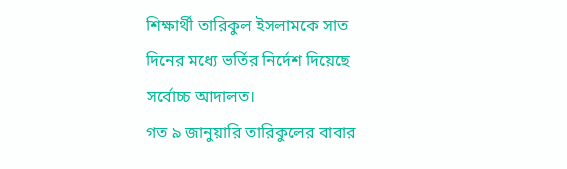শিক্ষার্থী তারিকুল ইসলামকে সাত দিনের মধ্যে ভর্তির নির্দেশ দিয়েছে সর্বোচ্চ আদালত।
গত ৯ জানুয়ারি তারিকুলের বাবার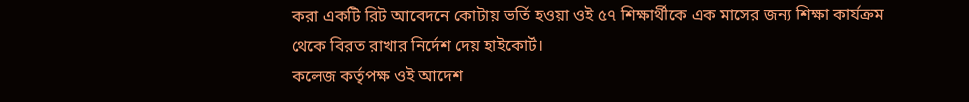করা একটি রিট আবেদনে কোটায় ভর্তি হওয়া ওই ৫৭ শিক্ষার্থীকে এক মাসের জন্য শিক্ষা কার্যক্রম থেকে বিরত রাখার নির্দেশ দেয় হাইকোর্ট।
কলেজ কর্তৃপক্ষ ওই আদেশ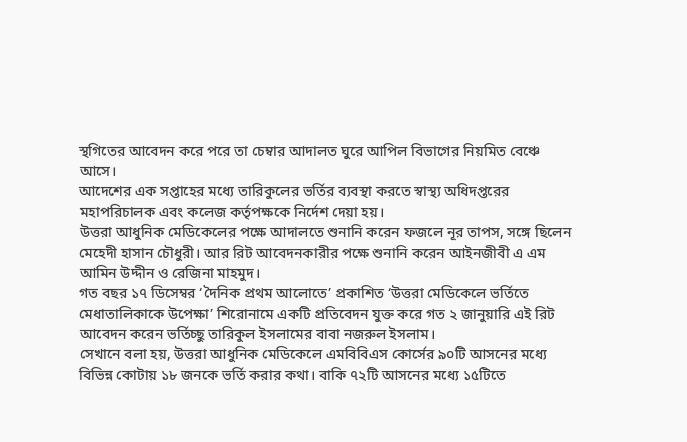স্থগিতের আবেদন করে পরে তা চেম্বার আদালত ঘুরে আপিল বিভাগের নিয়মিত বেঞ্চে আসে।
আদেশের এক সপ্তাহের মধ্যে তারিকুলের ভর্তির ব্যবস্থা করতে স্বাস্থ্য অধিদপ্তরের মহাপরিচালক এবং কলেজ কর্তৃপক্ষকে নির্দেশ দেয়া হয়।
উত্তরা আধুনিক মেডিকেলের পক্ষে আদালতে শুনানি করেন ফজলে নূর তাপস, সঙ্গে ছিলেন মেহেদী হাসান চৌধুরী। আর রিট আবেদনকারীর পক্ষে শুনানি করেন আইনজীবী এ এম আমিন উদ্দীন ও রেজিনা মাহমুদ।
গত বছর ১৭ ডিসেম্বর ‘দৈনিক প্রথম আলোতে’ প্রকাশিত ‘উত্তরা মেডিকেলে ভর্তিতে মেধাতালিকাকে উপেক্ষা’ শিরোনামে একটি প্রতিবেদন যুক্ত করে গত ২ জানুয়ারি এই রিট আবেদন করেন ভর্তিচ্ছু তারিকুল ইসলামের বাবা নজরুল ইসলাম।
সেখানে বলা হয়, উত্তরা আধুনিক মেডিকেলে এমবিবিএস কোর্সের ৯০টি আসনের মধ্যে বিভিন্ন কোটায় ১৮ জনকে ভর্তি করার কথা। বাকি ৭২টি আসনের মধ্যে ১৫টিতে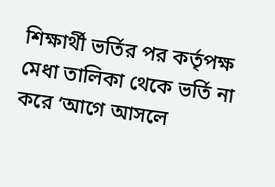শিক্ষার্থী ভর্তির পর কর্তৃপক্ষ মেধা তালিকা থেকে ভর্তি না করে ‘আগে আসলে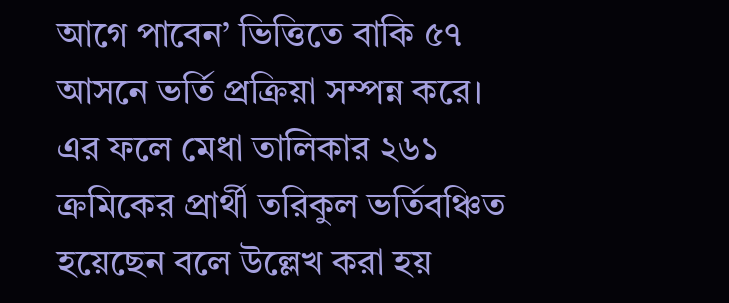আগে পাবেন’ ভিত্তিতে বাকি ৫৭ আসনে ভর্তি প্রক্রিয়া সম্পন্ন করে।
এর ফলে মেধা তালিকার ২৬১ ক্রমিকের প্রার্থী তরিকুল ভর্তিবঞ্চিত হয়েছেন বলে উল্লেখ করা হয়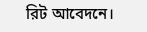রিট আবেদনে।